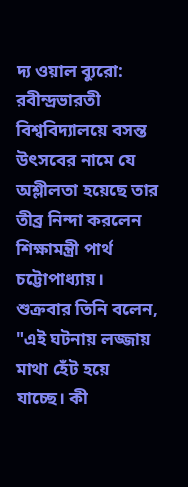দ্য ওয়াল ব্যুরো: রবীন্দ্রভারতী বিশ্ববিদ্যালয়ে বসন্ত উৎসবের নামে যে অশ্লীলতা হয়েছে তার তীব্র নিন্দা করলেন শিক্ষামন্ত্রী পার্থ চট্টোপাধ্যায়। শুক্রবার তিনি বলেন, "এই ঘটনায় লজ্জায় মাথা হেঁট হয়ে যাচ্ছে। কী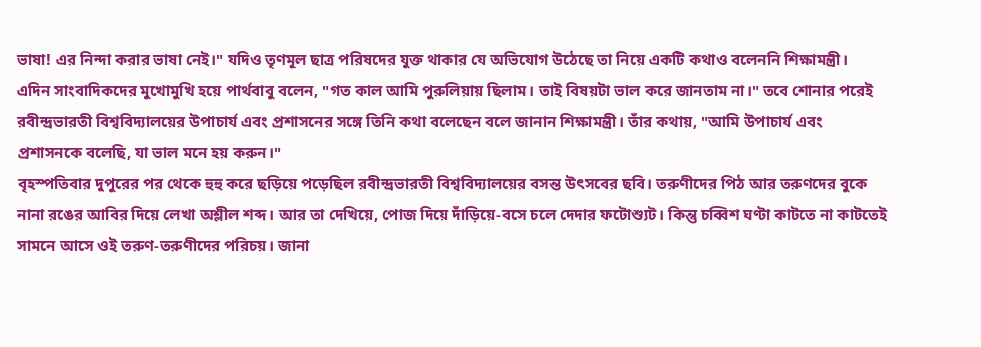ভাষা! এর নিন্দা করার ভাষা নেই।" যদিও তৃণমূল ছাত্র পরিষদের যুক্ত থাকার যে অভিযোগ উঠেছে তা নিয়ে একটি কথাও বলেননি শিক্ষামন্ত্রী।
এদিন সাংবাদিকদের মুখোমুখি হয়ে পার্থবাবু বলেন, "গত কাল আমি পুরুলিয়ায় ছিলাম। তাই বিষয়টা ভাল করে জানতাম না।" তবে শোনার পরেই রবীন্দ্রভারতী বিশ্ববিদ্যালয়ের উপাচার্য এবং প্রশাসনের সঙ্গে তিনি কথা বলেছেন বলে জানান শিক্ষামন্ত্রী। তাঁর কথায়, "আমি উপাচার্য এবং প্রশাসনকে বলেছি, যা ভাল মনে হয় করুন।"
বৃহস্পতিবার দুপুরের পর থেকে হুহু করে ছড়িয়ে পড়েছিল রবীন্দ্রভারতী বিশ্ববিদ্যালয়ের বসন্ত উৎসবের ছবি। তরুণীদের পিঠ আর তরুণদের বুকে নানা রঙের আবির দিয়ে লেখা অশ্লীল শব্দ। আর তা দেখিয়ে, পোজ দিয়ে দাঁড়িয়ে-বসে চলে দেদার ফটোশ্যুট। কিন্তু চব্বিশ ঘণ্টা কাটতে না কাটতেই সামনে আসে ওই তরুণ-তরুণীদের পরিচয়। জানা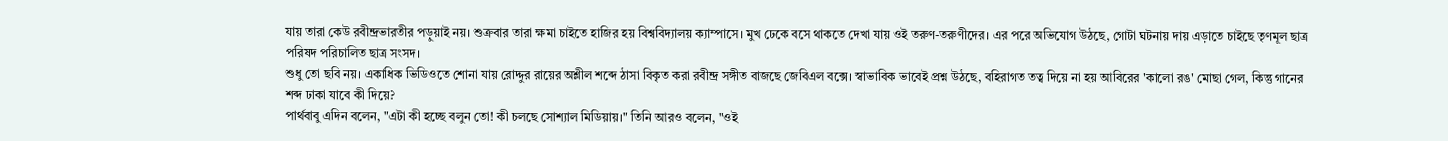যায় তারা কেউ রবীন্দ্রভারতীর পড়ুয়াই নয়। শুক্রবার তারা ক্ষমা চাইতে হাজির হয় বিশ্ববিদ্যালয় ক্যাম্পাসে। মুখ ঢেকে বসে থাকতে দেখা যায় ওই তরুণ-তরুণীদের। এর পরে অভিযোগ উঠছে, গোটা ঘটনায় দায় এড়াতে চাইছে তৃণমূল ছাত্র পরিষদ পরিচালিত ছাত্র সংসদ।
শুধু তো ছবি নয়। একাধিক ভিডিওতে শোনা যায় রোদ্দুর রায়ের অশ্লীল শব্দে ঠাসা বিকৃত করা রবীন্দ্র সঙ্গীত বাজছে জেবিএল বক্সে। স্বাভাবিক ভাবেই প্রশ্ন উঠছে, বহিরাগত তত্ব দিয়ে না হয় আবিরের 'কালো রঙ' মোছা গেল, কিন্তু গানের শব্দ ঢাকা যাবে কী দিয়ে?
পার্থবাবু এদিন বলেন, "এটা কী হচ্ছে বলুন তো! কী চলছে সোশ্যাল মিডিয়ায়।" তিনি আরও বলেন, "ওই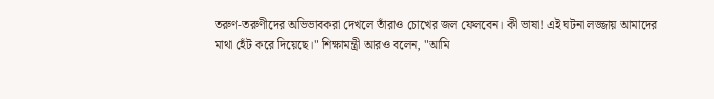তরুণ-তরুণীদের অভিভাবকরা দেখলে তাঁরাও চোখের জল ফেলবেন। কী ভাষা! এই ঘটনা লজ্জায় আমাদের মাথা হেঁট করে দিয়েছে।" শিক্ষামন্ত্রী আরও বলেন, "আমি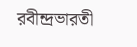রবীন্দ্রভারতী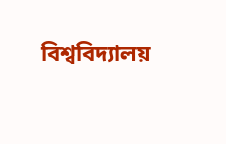বিশ্ববিদ্যালয়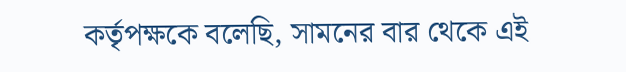কর্তৃপক্ষকে বলেছি, সামনের বার থেকে এই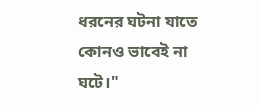ধরনের ঘটনা যাতে কোনও ভাবেই না ঘটে।"